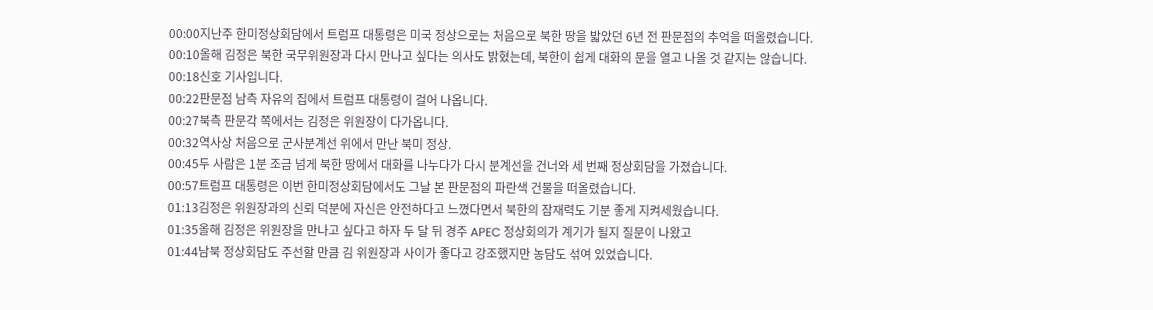00:00지난주 한미정상회담에서 트럼프 대통령은 미국 정상으로는 처음으로 북한 땅을 밟았던 6년 전 판문점의 추억을 떠올렸습니다.
00:10올해 김정은 북한 국무위원장과 다시 만나고 싶다는 의사도 밝혔는데, 북한이 쉽게 대화의 문을 열고 나올 것 같지는 않습니다.
00:18신호 기사입니다.
00:22판문점 남측 자유의 집에서 트럼프 대통령이 걸어 나옵니다.
00:27북측 판문각 쪽에서는 김정은 위원장이 다가옵니다.
00:32역사상 처음으로 군사분계선 위에서 만난 북미 정상.
00:45두 사람은 1분 조금 넘게 북한 땅에서 대화를 나누다가 다시 분계선을 건너와 세 번째 정상회담을 가졌습니다.
00:57트럼프 대통령은 이번 한미정상회담에서도 그날 본 판문점의 파란색 건물을 떠올렸습니다.
01:13김정은 위원장과의 신뢰 덕분에 자신은 안전하다고 느꼈다면서 북한의 잠재력도 기분 좋게 지켜세웠습니다.
01:35올해 김정은 위원장을 만나고 싶다고 하자 두 달 뒤 경주 APEC 정상회의가 계기가 될지 질문이 나왔고
01:44남북 정상회담도 주선할 만큼 김 위원장과 사이가 좋다고 강조했지만 농담도 섞여 있었습니다.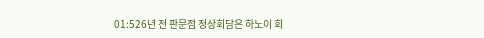01:526년 전 판문점 정상회담은 하노이 회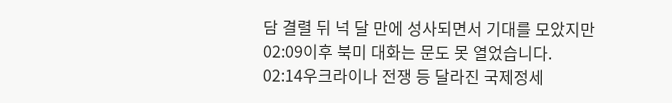담 결렬 뒤 넉 달 만에 성사되면서 기대를 모았지만
02:09이후 북미 대화는 문도 못 열었습니다.
02:14우크라이나 전쟁 등 달라진 국제정세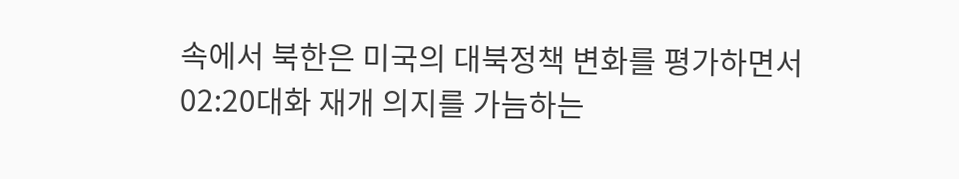속에서 북한은 미국의 대북정책 변화를 평가하면서
02:20대화 재개 의지를 가늠하는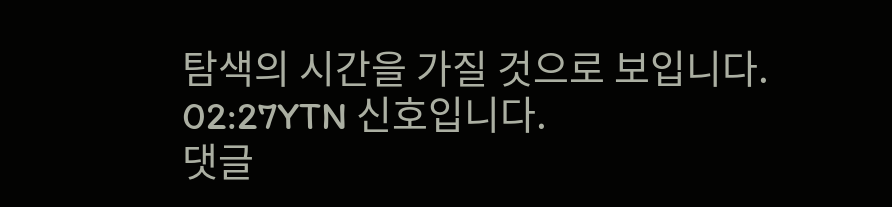탐색의 시간을 가질 것으로 보입니다.
02:27YTN 신호입니다.
댓글